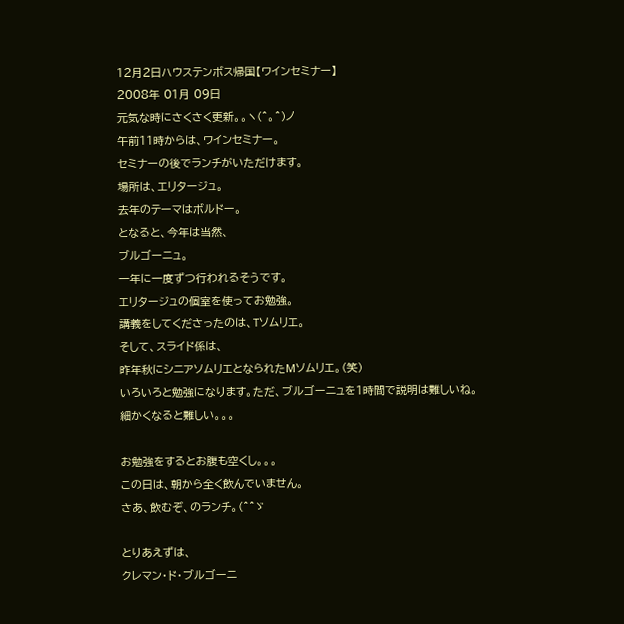12月2日ハウステンボス帰国【ワインセミナー】
2008年 01月 09日
元気な時にさくさく更新。。ヽ(^。^)ノ
午前11時からは、ワインセミナー。
セミナーの後でランチがいただけます。
場所は、エリタージュ。
去年のテーマはボルドー。
となると、今年は当然、
ブルゴーニュ。
一年に一度ずつ行われるそうです。
エリタージュの個室を使ってお勉強。
講義をしてくださったのは、Tソムリエ。
そして、スライド係は、
昨年秋にシニアソムリエとなられたMソムリエ。(笑)
いろいろと勉強になります。ただ、ブルゴーニュを1時間で説明は難しいね。
細かくなると難しい。。。

お勉強をするとお腹も空くし。。。
この日は、朝から全く飲んでいません。
さあ、飲むぞ、のランチ。(^^ゞ

とりあえずは、
クレマン・ド・ブルゴーニ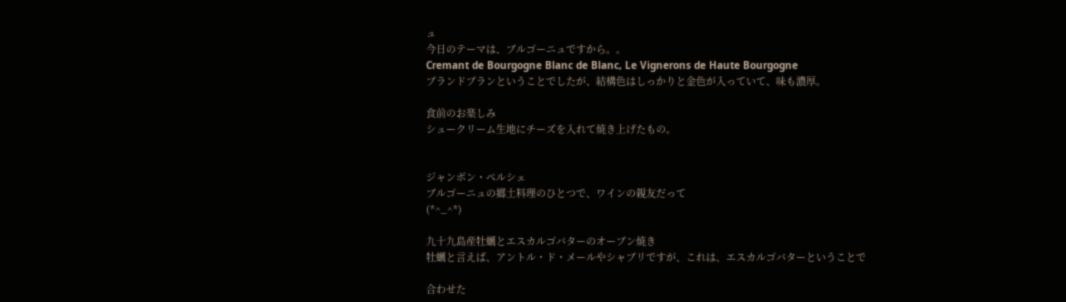ュ
今日のテーマは、ブルゴーニュですから。。
Cremant de Bourgogne Blanc de Blanc, Le Vignerons de Haute Bourgogne
ブランドブランということでしたが、結構色はしっかりと金色が入っていて、味も濃厚。

食前のお楽しみ
シュークリーム生地にチーズを入れて焼き上げたもの。


ジャンボン・ペルシェ
ブルゴーニュの郷土料理のひとつで、ワインの親友だって
(*^_^*)

九十九島産牡蠣とエスカルゴバターのオーブン焼き
牡蠣と言えば、アントル・ド・メールやシャブリですが、これは、エスカルゴバターということで

合わせた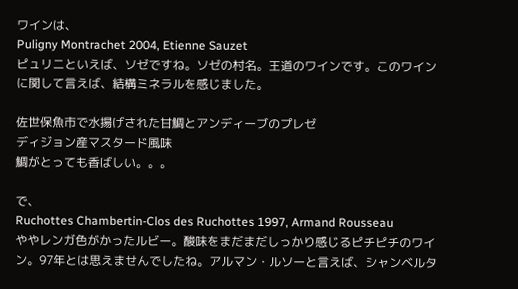ワインは、
Puligny Montrachet 2004, Etienne Sauzet
ピュリニといえば、ソゼですね。ソゼの村名。王道のワインです。このワインに関して言えば、結構ミネラルを感じました。

佐世保魚市で水揚げされた甘鯛とアンディーブのプレゼ
ディジョン産マスタード風味
鯛がとっても香ばしい。。。

で、
Ruchottes Chambertin-Clos des Ruchottes 1997, Armand Rousseau
ややレンガ色がかったルビー。酸味をまだまだしっかり感じるピチピチのワイン。97年とは思えませんでしたね。アルマン・ルソーと言えば、シャンベルタ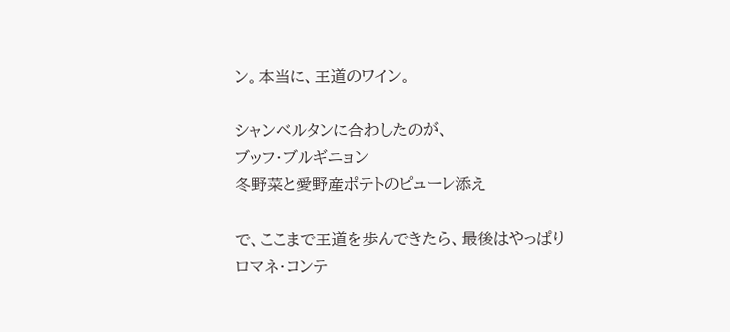ン。本当に、王道のワイン。

シャンベルタンに合わしたのが、
ブッフ・ブルギニョン
冬野菜と愛野産ポテトのピューレ添え

で、ここまで王道を歩んできたら、最後はやっぱり
ロマネ・コンテ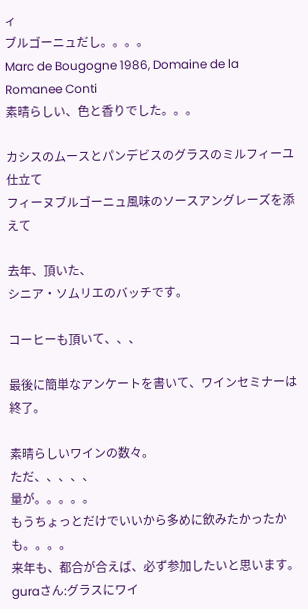ィ
ブルゴーニュだし。。。。
Marc de Bougogne 1986, Domaine de la Romanee Conti
素晴らしい、色と香りでした。。。

カシスのムースとパンデビスのグラスのミルフィーユ仕立て
フィーヌブルゴーニュ風味のソースアングレーズを添えて

去年、頂いた、
シニア・ソムリエのバッチです。

コーヒーも頂いて、、、

最後に簡単なアンケートを書いて、ワインセミナーは終了。

素晴らしいワインの数々。
ただ、、、、、
量が。。。。。
もうちょっとだけでいいから多めに飲みたかったかも。。。。
来年も、都合が合えば、必ず参加したいと思います。
guraさん:グラスにワイ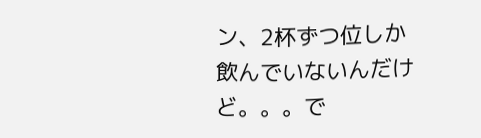ン、2杯ずつ位しか飲んでいないんだけど。。。で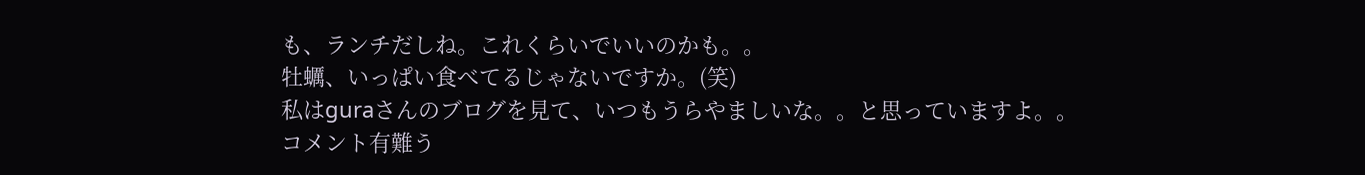も、ランチだしね。これくらいでいいのかも。。
牡蠣、いっぱい食べてるじゃないですか。(笑)
私はguraさんのブログを見て、いつもうらやましいな。。と思っていますよ。。
コメント有難う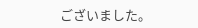ございました。